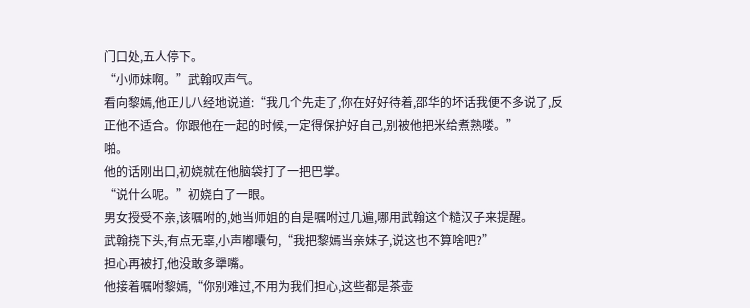门口处,五人停下。
“小师妹啊。”武翰叹声气。
看向黎嫣,他正儿八经地说道:“我几个先走了,你在好好待着,邵华的坏话我便不多说了,反正他不适合。你跟他在一起的时候,一定得保护好自己,别被他把米给煮熟喽。”
啪。
他的话刚出口,初娆就在他脑袋打了一把巴掌。
“说什么呢。”初娆白了一眼。
男女授受不亲,该嘱咐的,她当师姐的自是嘱咐过几遍,哪用武翰这个糙汉子来提醒。
武翰挠下头,有点无辜,小声嘟囔句,“我把黎嫣当亲妹子,说这也不算啥吧?”
担心再被打,他没敢多犟嘴。
他接着嘱咐黎嫣,“你别难过,不用为我们担心,这些都是茶壶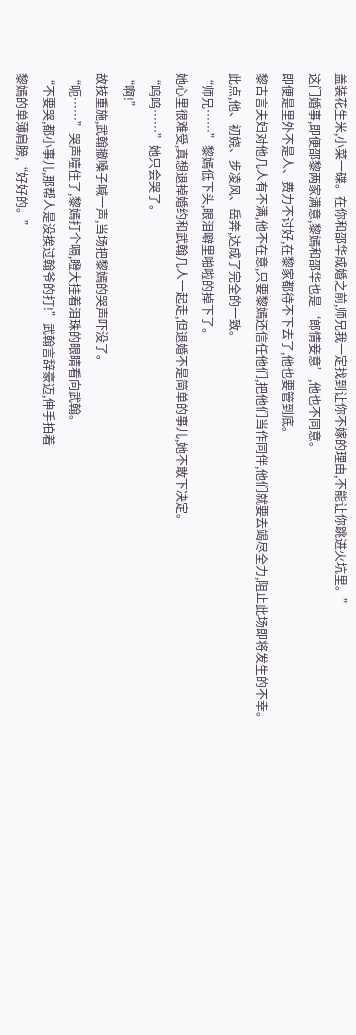盖装花生米,小菜一碟。在你和邵华成婚之前,师兄我一定找到让你不嫁的理由,不能让你跳进火坑里。”
这门婚事,即便邵黎两家满意,黎嫣和邵华也是‘郎情妾意’,他也不同意。
即便是里外不是人、费力不讨好,在黎家都待不下去了,他也要管到底。
黎古言夫妇对他几人有不满,他不在意,只要黎嫣还信任他们,把他们当作同伴,他们就要去竭尽全力,阻止此场即将发生的不幸。
此点,他、初娆、步凌风、岳奔,达成了完全的一致。
“师兄……”黎嫣低下头,眼泪噼里啪啦的掉下了。
她心里很难受,真想退掉婚约和武翰几人一起走,但退婚不是简单的事儿,她不敢下决定。
“呜呜……”她只会哭了。
“啊!”
故技重施,武翰撤嗓子喊一声,当场把黎嫣的哭声吓没了。
“呃……”哭声噎住了,黎嫣打个嗝,瞪大挂着泪珠的眼睛看向武翰。
“不要哭,都小事儿,那帮人是没挨过翰爷的打!”武翰言辞豪迈,伸手拍着
黎嫣的单薄肩膀,“好好的。”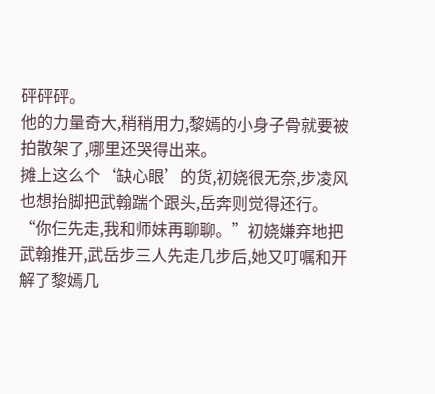砰砰砰。
他的力量奇大,稍稍用力,黎嫣的小身子骨就要被拍散架了,哪里还哭得出来。
摊上这么个‘缺心眼’的货,初娆很无奈,步凌风也想抬脚把武翰踹个跟头,岳奔则觉得还行。
“你仨先走,我和师妹再聊聊。”初娆嫌弃地把武翰推开,武岳步三人先走几步后,她又叮嘱和开解了黎嫣几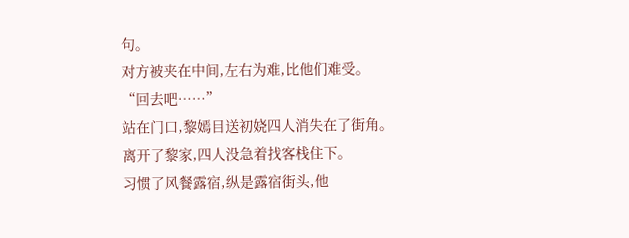句。
对方被夹在中间,左右为难,比他们难受。
“回去吧……”
站在门口,黎嫣目送初娆四人消失在了街角。
离开了黎家,四人没急着找客栈住下。
习惯了风餐露宿,纵是露宿街头,他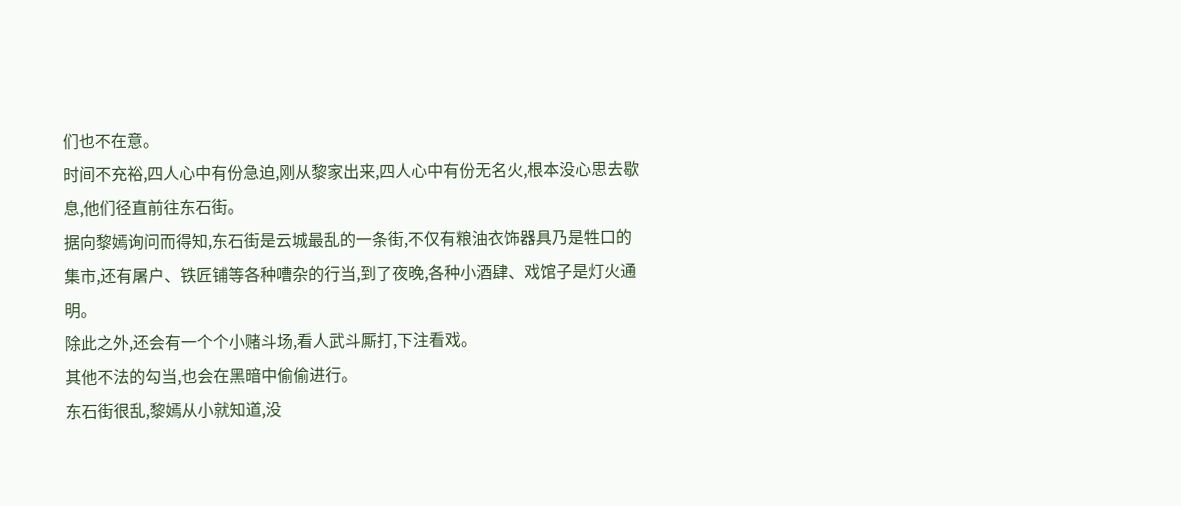们也不在意。
时间不充裕,四人心中有份急迫,刚从黎家出来,四人心中有份无名火,根本没心思去歇息,他们径直前往东石街。
据向黎嫣询问而得知,东石街是云城最乱的一条街,不仅有粮油衣饰器具乃是牲口的集市,还有屠户、铁匠铺等各种嘈杂的行当,到了夜晚,各种小酒肆、戏馆子是灯火通明。
除此之外,还会有一个个小赌斗场,看人武斗厮打,下注看戏。
其他不法的勾当,也会在黑暗中偷偷进行。
东石街很乱,黎嫣从小就知道,没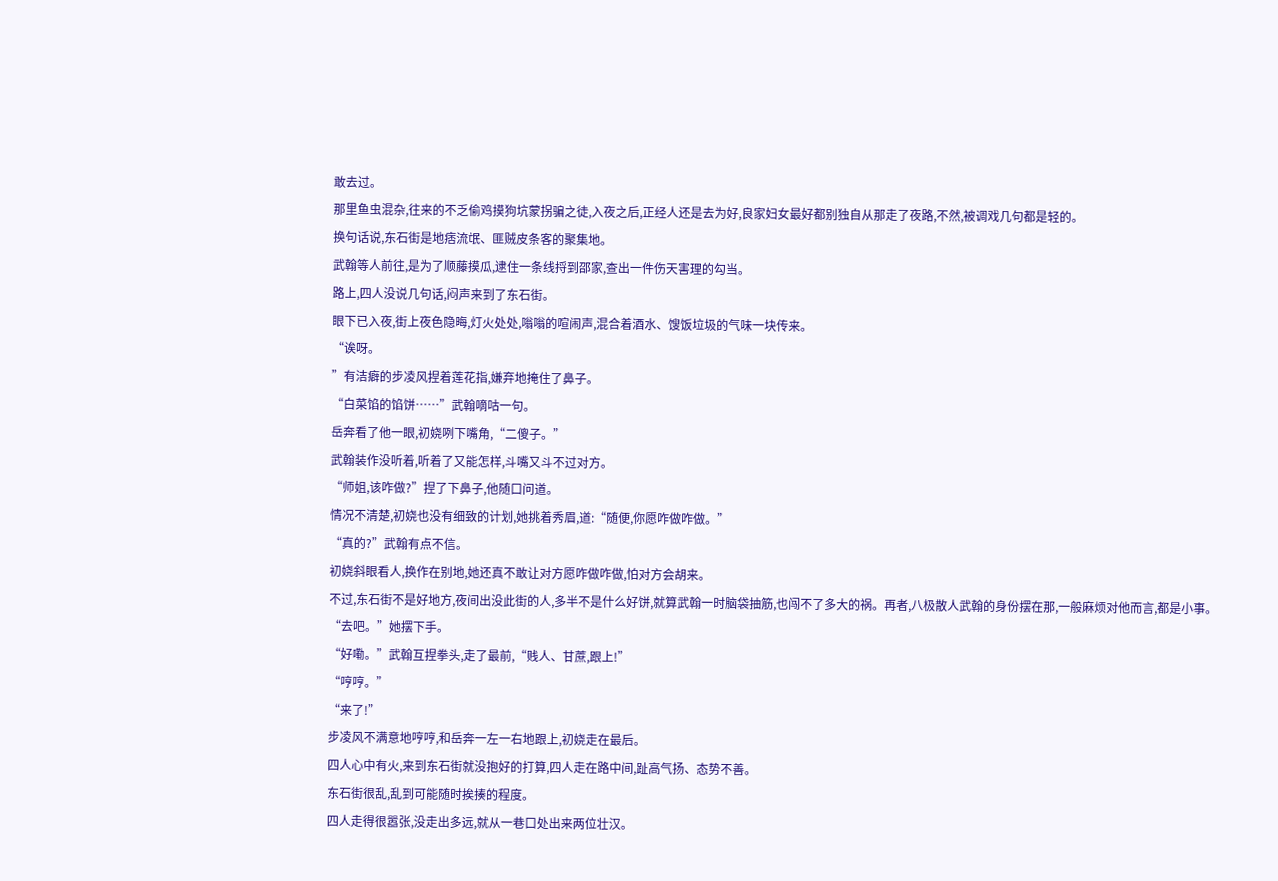敢去过。
那里鱼虫混杂,往来的不乏偷鸡摸狗坑蒙拐骗之徒,入夜之后,正经人还是去为好,良家妇女最好都别独自从那走了夜路,不然,被调戏几句都是轻的。
换句话说,东石街是地痞流氓、匪贼皮条客的聚集地。
武翰等人前往,是为了顺藤摸瓜,逮住一条线捋到邵家,查出一件伤天害理的勾当。
路上,四人没说几句话,闷声来到了东石街。
眼下已入夜,街上夜色隐晦,灯火处处,嗡嗡的喧闹声,混合着酒水、馊饭垃圾的气味一块传来。
“诶呀。
”有洁癖的步凌风捏着莲花指,嫌弃地掩住了鼻子。
“白菜馅的馅饼……”武翰嘀咕一句。
岳奔看了他一眼,初娆咧下嘴角,“二傻子。”
武翰装作没听着,听着了又能怎样,斗嘴又斗不过对方。
“师姐,该咋做?”捏了下鼻子,他随口问道。
情况不清楚,初娆也没有细致的计划,她挑着秀眉,道:“随便,你愿咋做咋做。”
“真的?”武翰有点不信。
初娆斜眼看人,换作在别地,她还真不敢让对方愿咋做咋做,怕对方会胡来。
不过,东石街不是好地方,夜间出没此街的人,多半不是什么好饼,就算武翰一时脑袋抽筋,也闯不了多大的祸。再者,八极散人武翰的身份摆在那,一般麻烦对他而言,都是小事。
“去吧。”她摆下手。
“好嘞。”武翰互捏拳头,走了最前,“贱人、甘蔗,跟上!”
“哼哼。”
“来了!”
步凌风不满意地哼哼,和岳奔一左一右地跟上,初娆走在最后。
四人心中有火,来到东石街就没抱好的打算,四人走在路中间,趾高气扬、态势不善。
东石街很乱,乱到可能随时挨揍的程度。
四人走得很嚣张,没走出多远,就从一巷口处出来两位壮汉。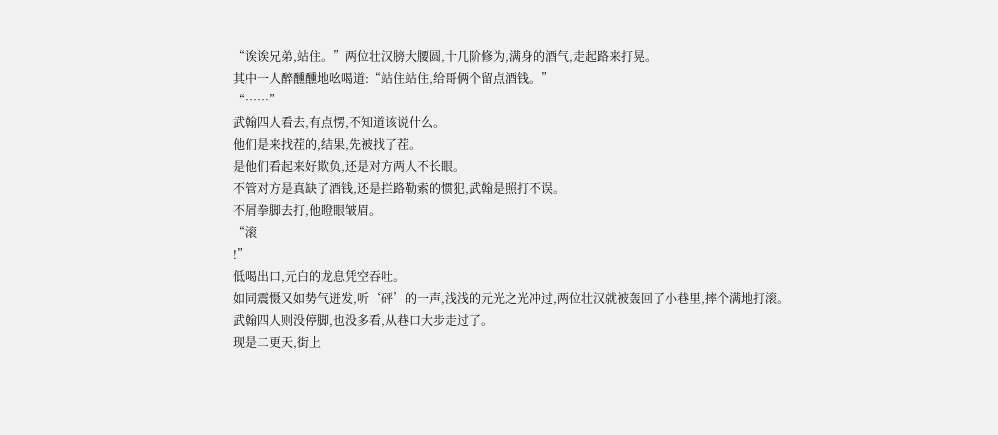“诶诶兄弟,站住。”两位壮汉膀大腰圆,十几阶修为,满身的酒气,走起路来打晃。
其中一人醉醺醺地吆喝道:“站住站住,给哥俩个留点酒钱。”
“……”
武翰四人看去,有点愣,不知道该说什么。
他们是来找茬的,结果,先被找了茬。
是他们看起来好欺负,还是对方两人不长眼。
不管对方是真缺了酒钱,还是拦路勒索的惯犯,武翰是照打不误。
不屑拳脚去打,他瞪眼皱眉。
“滚
!”
低喝出口,元白的龙息凭空吞吐。
如同震慑又如势气迸发,听‘砰’的一声,浅浅的元光之光冲过,两位壮汉就被轰回了小巷里,摔个满地打滚。
武翰四人则没停脚,也没多看,从巷口大步走过了。
现是二更天,街上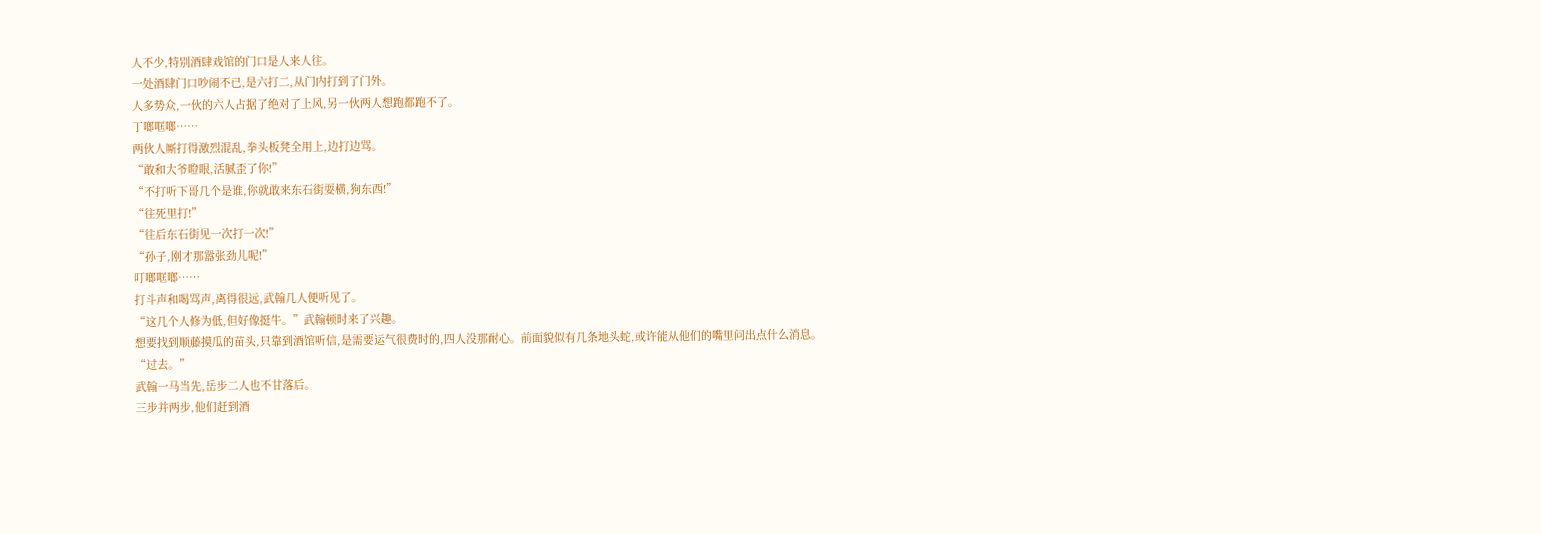人不少,特别酒肆戏馆的门口是人来人往。
一处酒肆门口吵闹不已,是六打二,从门内打到了门外。
人多势众,一伙的六人占据了绝对了上风,另一伙两人想跑都跑不了。
丁啷哐啷……
两伙人厮打得激烈混乱,拳头板凳全用上,边打边骂。
“敢和大爷瞪眼,活腻歪了你!”
“不打听下哥几个是谁,你就敢来东石街耍横,狗东西!”
“往死里打!”
“往后东石街见一次打一次!”
“孙子,刚才那嚣张劲儿呢!”
叮啷哐啷……
打斗声和喝骂声,离得很远,武翰几人便听见了。
“这几个人修为低,但好像挺牛。”武翰顿时来了兴趣。
想要找到顺藤摸瓜的苗头,只靠到酒馆听信,是需要运气很费时的,四人没那耐心。前面貌似有几条地头蛇,或许能从他们的嘴里问出点什么消息。
“过去。”
武翰一马当先,岳步二人也不甘落后。
三步并两步,他们赶到酒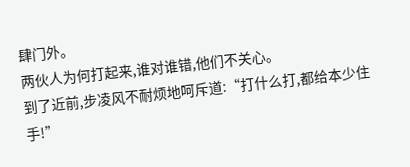肆门外。
两伙人为何打起来,谁对谁错,他们不关心。
到了近前,步凌风不耐烦地呵斥道:“打什么打,都给本少住手!”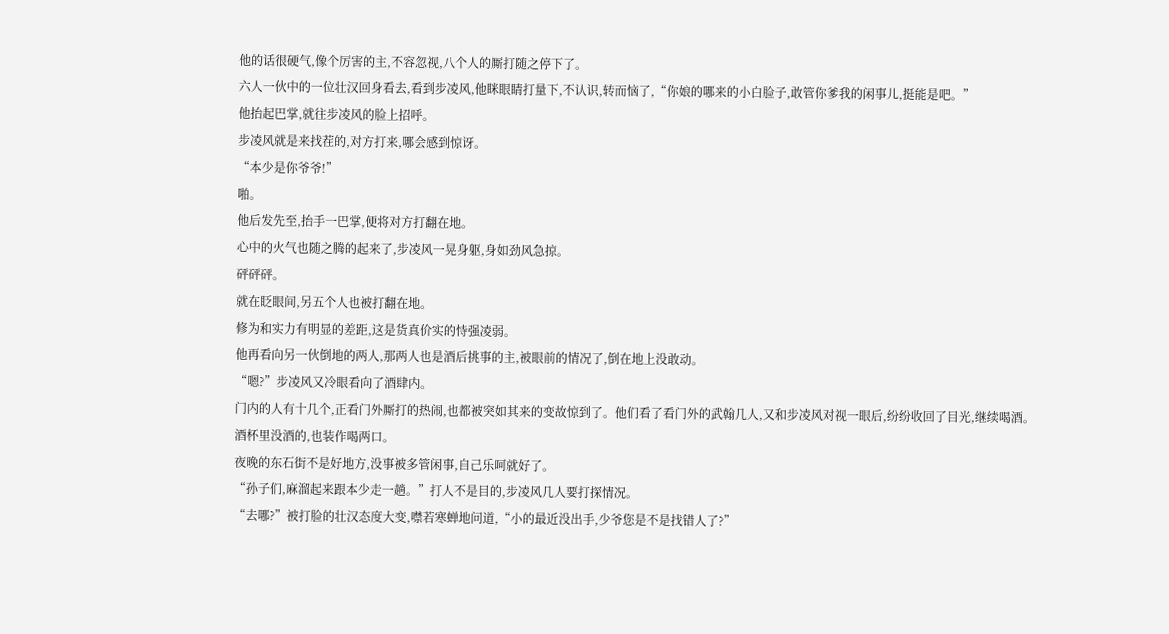他的话很硬气,像个厉害的主,不容忽视,八个人的厮打随之停下了。
六人一伙中的一位壮汉回身看去,看到步凌风,他眯眼睛打量下,不认识,转而恼了,“你娘的哪来的小白脸子,敢管你爹我的闲事儿,挺能是吧。”
他抬起巴掌,就往步凌风的脸上招呼。
步凌风就是来找茬的,对方打来,哪会感到惊讶。
“本少是你爷爷!”
啪。
他后发先至,抬手一巴掌,便将对方打翻在地。
心中的火气也随之腾的起来了,步凌风一晃身躯,身如劲风急掠。
砰砰砰。
就在眨眼间,另五个人也被打翻在地。
修为和实力有明显的差距,这是货真价实的恃强凌弱。
他再看向另一伙倒地的两人,那两人也是酒后挑事的主,被眼前的情况了,倒在地上没敢动。
“嗯?”步凌风又冷眼看向了酒肆内。
门内的人有十几个,正看门外厮打的热闹,也都被突如其来的变故惊到了。他们看了看门外的武翰几人,又和步凌风对视一眼后,纷纷收回了目光,继续喝酒。
酒杯里没酒的,也装作喝两口。
夜晚的东石街不是好地方,没事被多管闲事,自己乐呵就好了。
“孙子们,麻溜起来跟本少走一趟。”打人不是目的,步凌风几人要打探情况。
“去哪?”被打脸的壮汉态度大变,噤若寒蝉地问道,“小的最近没出手,少爷您是不是找错人了?”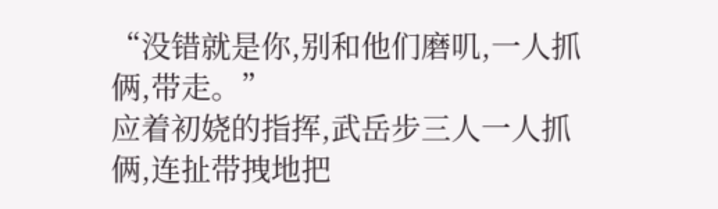“没错就是你,别和他们磨叽,一人抓俩,带走。”
应着初娆的指挥,武岳步三人一人抓俩,连扯带拽地把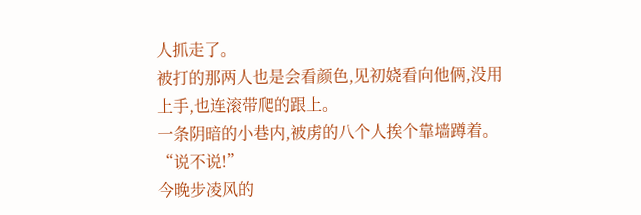人抓走了。
被打的那两人也是会看颜色,见初娆看向他俩,没用上手,也连滚带爬的跟上。
一条阴暗的小巷内,被虏的八个人挨个靠墙蹲着。
“说不说!”
今晚步凌风的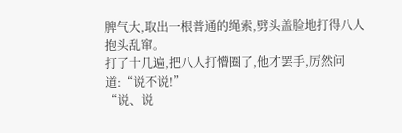脾气大,取出一根普通的绳索,劈头盖脸地打得八人抱头乱窜。
打了十几遍,把八人打懵圈了,他才罢手,厉然问道:“说不说!”
“说、说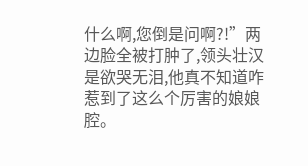什么啊,您倒是问啊?!”两边脸全被打肿了,领头壮汉是欲哭无泪,他真不知道咋惹到了这么个厉害的娘娘腔。